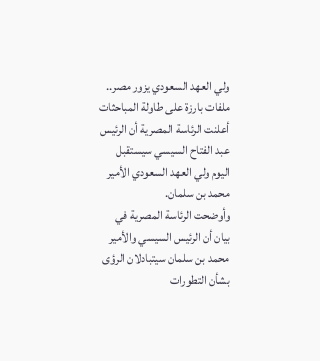ولي العهد السعودي يزور مصر.. ملفات بارزة على طاولة المباحثات
أعلنت الرئاسة المصرية أن الرئيس عبد الفتاح السيسي سيستقبل اليوم ولي العهد السعودي الأمير محمد بن سلمان.
وأوضحت الرئاسة المصرية في بيان أن الرئيس السيسي والأمير محمد بن سلمان سيتبادلان الرؤى بشأن التطورات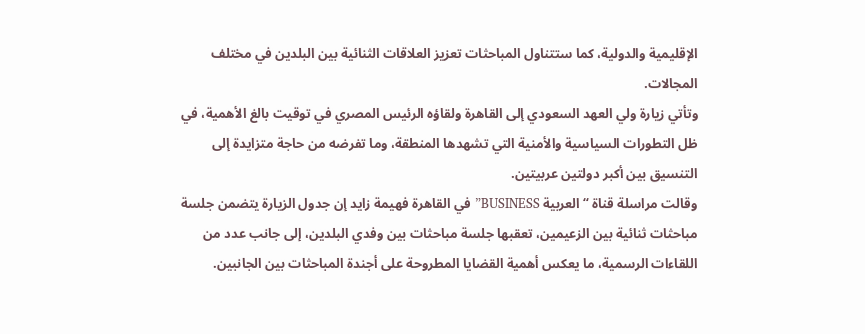الإقليمية والدولية، كما ستتناول المباحثات تعزيز العلاقات الثنائية بين البلدين في مختلف المجالات.
وتأتي زيارة ولي العهد السعودي إلى القاهرة ولقاؤه الرئيس المصري في توقيت بالغ الأهمية، في ظل التطورات السياسية والأمنية التي تشهدها المنطقة، وما تفرضه من حاجة متزايدة إلى التنسيق بين أكبر دولتين عربيتين.
وقالت مراسلة قناة “العربية BUSINESS” في القاهرة فهيمة زايد إن جدول الزيارة يتضمن جلسة مباحثات ثنائية بين الزعيمين، تعقبها جلسة مباحثات بين وفدي البلدين، إلى جانب عدد من اللقاءات الرسمية، ما يعكس أهمية القضايا المطروحة على أجندة المباحثات بين الجانبين.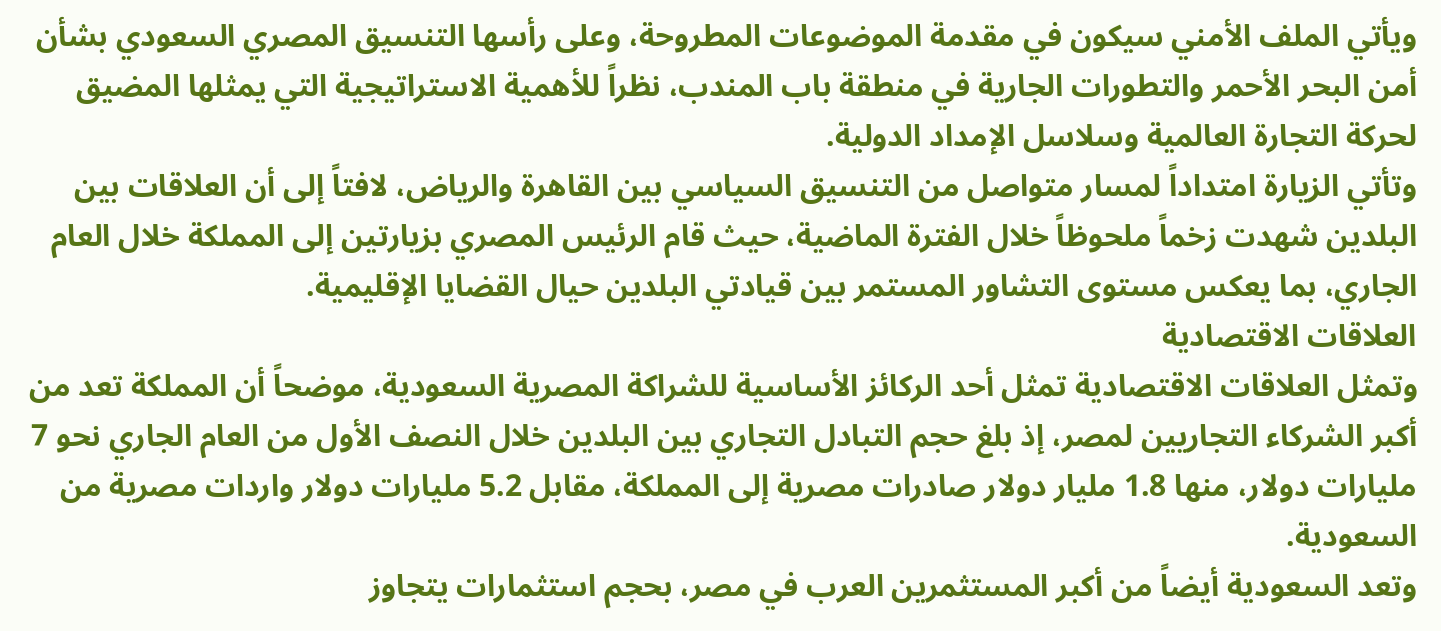ويأتي الملف الأمني سيكون في مقدمة الموضوعات المطروحة، وعلى رأسها التنسيق المصري السعودي بشأن أمن البحر الأحمر والتطورات الجارية في منطقة باب المندب، نظراً للأهمية الاستراتيجية التي يمثلها المضيق لحركة التجارة العالمية وسلاسل الإمداد الدولية.
وتأتي الزيارة امتداداً لمسار متواصل من التنسيق السياسي بين القاهرة والرياض، لافتاً إلى أن العلاقات بين البلدين شهدت زخماً ملحوظاً خلال الفترة الماضية، حيث قام الرئيس المصري بزيارتين إلى المملكة خلال العام الجاري، بما يعكس مستوى التشاور المستمر بين قيادتي البلدين حيال القضايا الإقليمية.
العلاقات الاقتصادية
وتمثل العلاقات الاقتصادية تمثل أحد الركائز الأساسية للشراكة المصرية السعودية، موضحاً أن المملكة تعد من أكبر الشركاء التجاريين لمصر، إذ بلغ حجم التبادل التجاري بين البلدين خلال النصف الأول من العام الجاري نحو 7 مليارات دولار، منها 1.8 مليار دولار صادرات مصرية إلى المملكة، مقابل 5.2 مليارات دولار واردات مصرية من السعودية.
وتعد السعودية أيضاً من أكبر المستثمرين العرب في مصر، بحجم استثمارات يتجاوز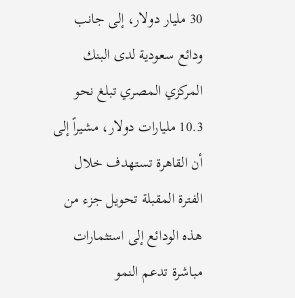30 مليار دولار، إلى جانب ودائع سعودية لدى البنك المركزي المصري تبلغ نحو 10.3 مليارات دولار، مشيراً إلى أن القاهرة تستهدف خلال الفترة المقبلة تحويل جزء من هذه الودائع إلى استثمارات مباشرة تدعم النمو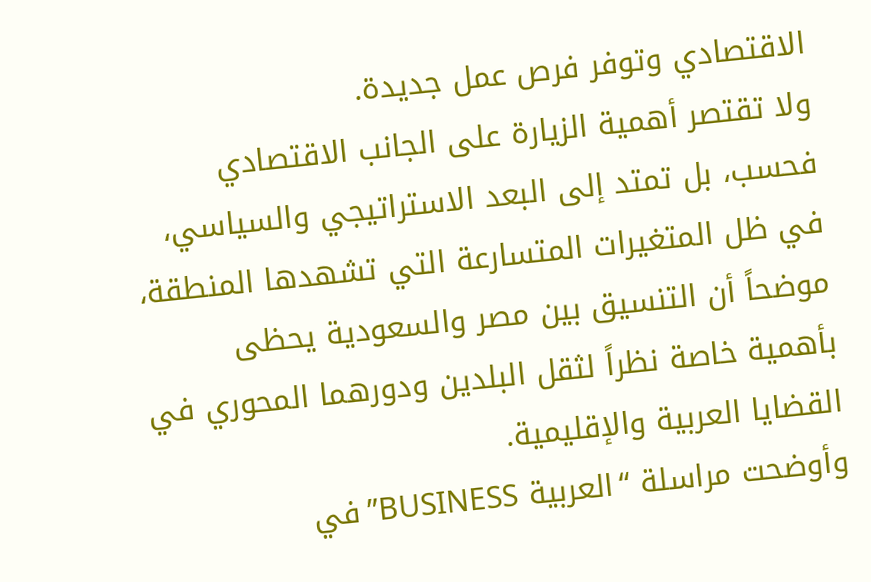الاقتصادي وتوفر فرص عمل جديدة.
ولا تقتصر أهمية الزيارة على الجانب الاقتصادي فحسب، بل تمتد إلى البعد الاستراتيجي والسياسي، في ظل المتغيرات المتسارعة التي تشهدها المنطقة، موضحاً أن التنسيق بين مصر والسعودية يحظى بأهمية خاصة نظراً لثقل البلدين ودورهما المحوري في القضايا العربية والإقليمية.
وأوضحت مراسلة “العربية BUSINESS” في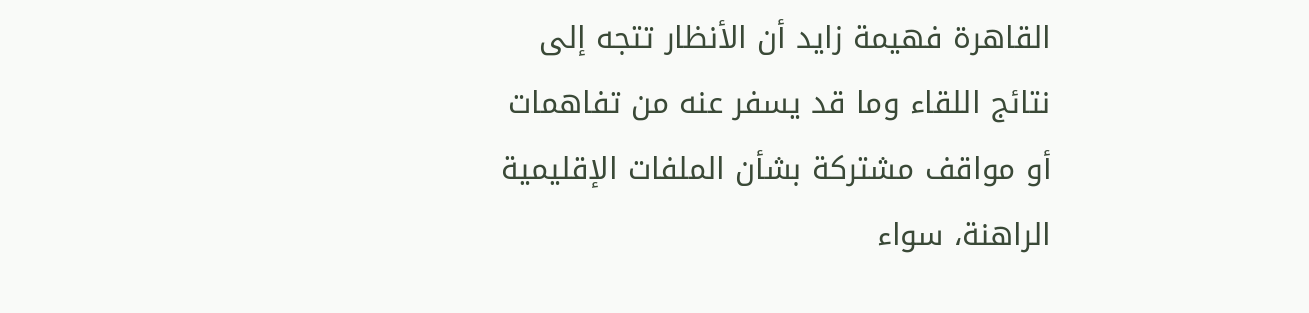القاهرة فهيمة زايد أن الأنظار تتجه إلى نتائج اللقاء وما قد يسفر عنه من تفاهمات أو مواقف مشتركة بشأن الملفات الإقليمية الراهنة، سواء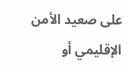على صعيد الأمن الإقليمي أو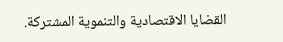القضايا الاقتصادية والتنموية المشتركة.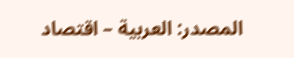المصدر: العربية – اقتصاد